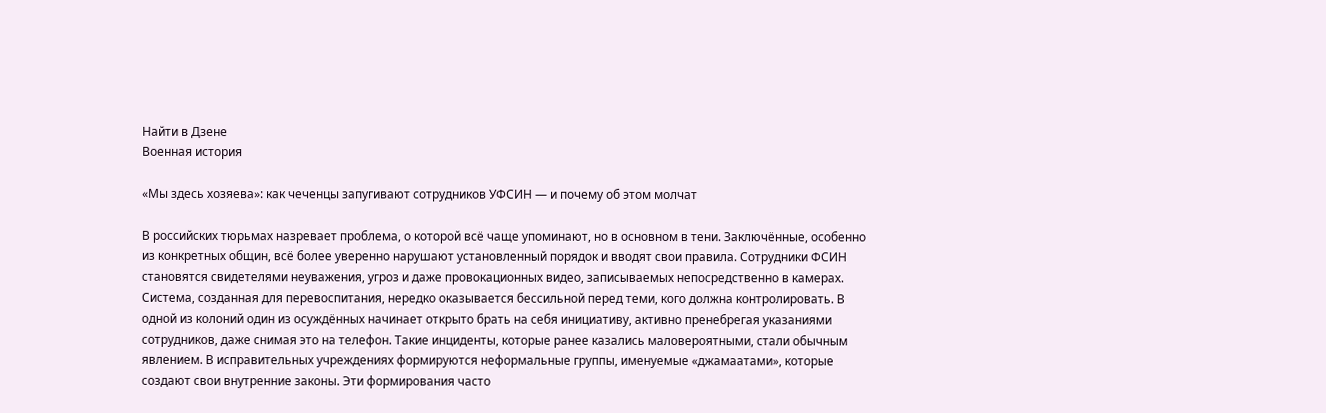Найти в Дзене
Военная история

«Мы здесь хозяева»: как чеченцы запугивают сотрудников УФСИН — и почему об этом молчат

В российских тюрьмах назревает проблема, о которой всё чаще упоминают, но в основном в тени. Заключённые, особенно из конкретных общин, всё более уверенно нарушают установленный порядок и вводят свои правила. Сотрудники ФСИН становятся свидетелями неуважения, угроз и даже провокационных видео, записываемых непосредственно в камерах. Система, созданная для перевоспитания, нередко оказывается бессильной перед теми, кого должна контролировать. В одной из колоний один из осуждённых начинает открыто брать на себя инициативу, активно пренебрегая указаниями сотрудников, даже снимая это на телефон. Такие инциденты, которые ранее казались маловероятными, стали обычным явлением. В исправительных учреждениях формируются неформальные группы, именуемые «джамаатами», которые создают свои внутренние законы. Эти формирования часто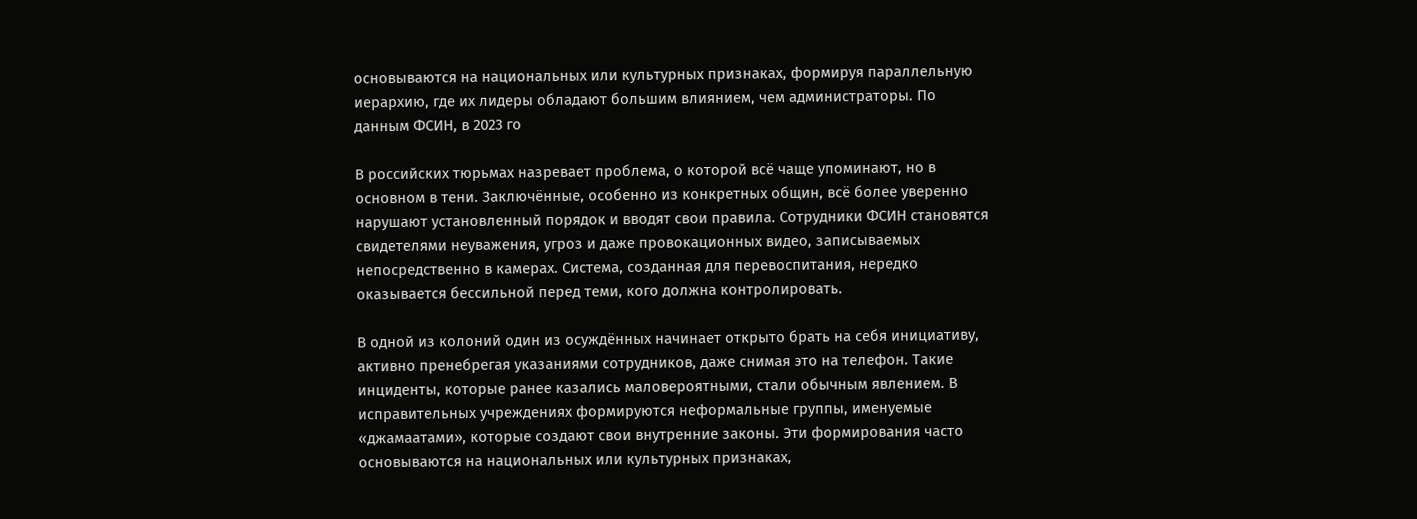основываются на национальных или культурных признаках, формируя параллельную иерархию, где их лидеры обладают большим влиянием, чем администраторы. По данным ФСИН, в 2023 го

В российских тюрьмах назревает проблема, о которой всё чаще упоминают, но в основном в тени. Заключённые, особенно из конкретных общин, всё более уверенно нарушают установленный порядок и вводят свои правила. Сотрудники ФСИН становятся свидетелями неуважения, угроз и даже провокационных видео, записываемых непосредственно в камерах. Система, созданная для перевоспитания, нередко оказывается бессильной перед теми, кого должна контролировать.

В одной из колоний один из осуждённых начинает открыто брать на себя инициативу, активно пренебрегая указаниями сотрудников, даже снимая это на телефон. Такие инциденты, которые ранее казались маловероятными, стали обычным явлением. В исправительных учреждениях формируются неформальные группы, именуемые «джамаатами», которые создают свои внутренние законы. Эти формирования часто основываются на национальных или культурных признаках,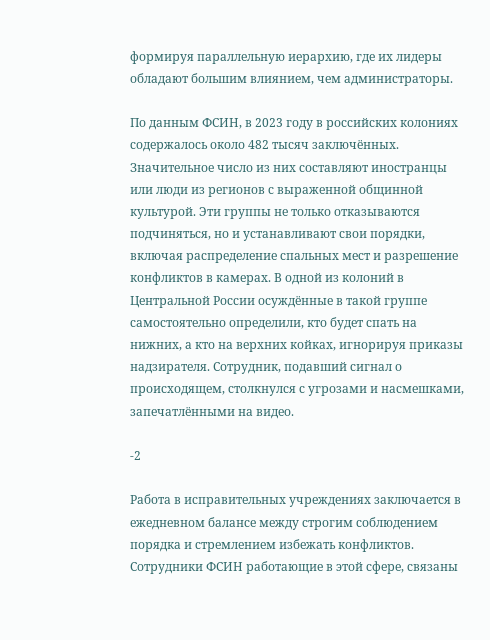формируя параллельную иерархию, где их лидеры обладают большим влиянием, чем администраторы.

По данным ФСИН, в 2023 году в российских колониях содержалось около 482 тысяч заключённых. Значительное число из них составляют иностранцы или люди из регионов с выраженной общинной культурой. Эти группы не только отказываются подчиняться, но и устанавливают свои порядки, включая распределение спальных мест и разрешение конфликтов в камерах. В одной из колоний в Центральной России осуждённые в такой группе самостоятельно определили, кто будет спать на нижних, а кто на верхних койках, игнорируя приказы надзирателя. Сотрудник, подавший сигнал о происходящем, столкнулся с угрозами и насмешками, запечатлёнными на видео.

-2

Работа в исправительных учреждениях заключается в ежедневном балансе между строгим соблюдением порядка и стремлением избежать конфликтов. Сотрудники ФСИН работающие в этой сфере, связаны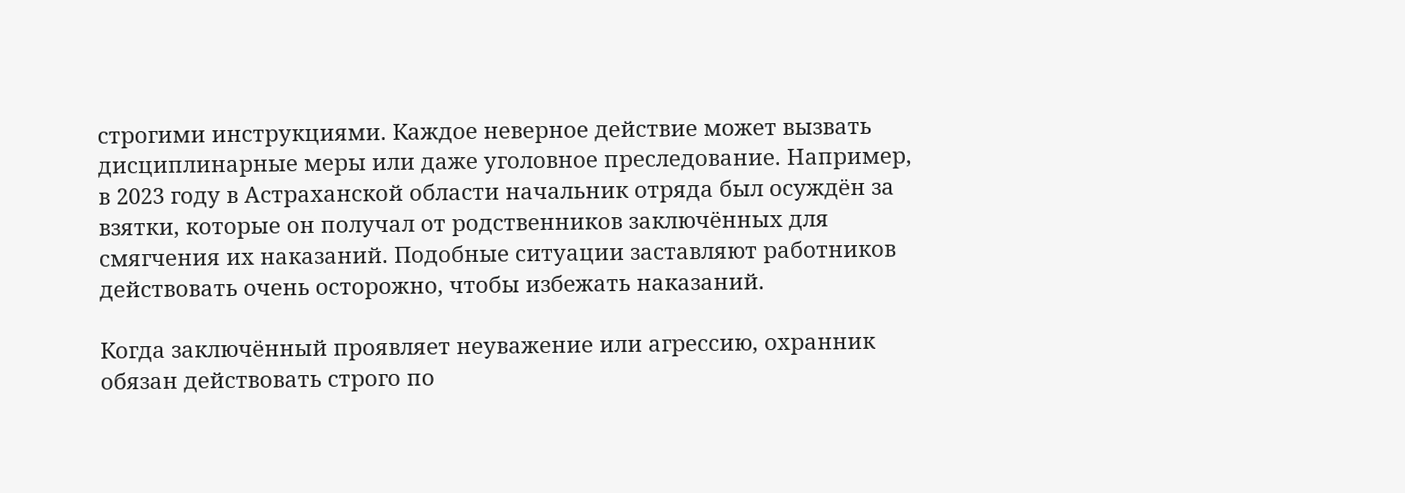строгими инструкциями. Каждое неверное действие может вызвать дисциплинарные меры или даже уголовное преследование. Например, в 2023 году в Астраханской области начальник отряда был осуждён за взятки, которые он получал от родственников заключённых для смягчения их наказаний. Подобные ситуации заставляют работников действовать очень осторожно, чтобы избежать наказаний.

Когда заключённый проявляет неуважение или агрессию, охранник обязан действовать строго по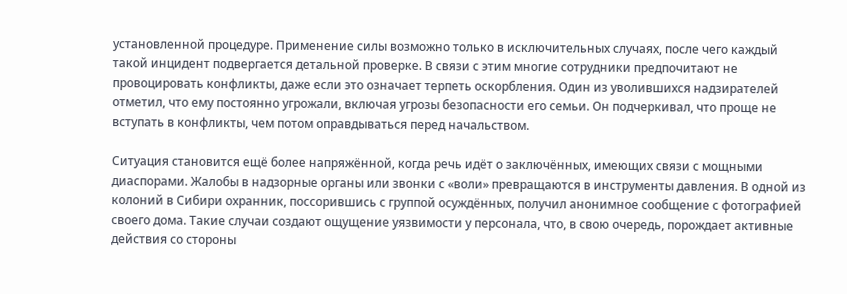установленной процедуре. Применение силы возможно только в исключительных случаях, после чего каждый такой инцидент подвергается детальной проверке. В связи с этим многие сотрудники предпочитают не провоцировать конфликты, даже если это означает терпеть оскорбления. Один из уволившихся надзирателей отметил, что ему постоянно угрожали, включая угрозы безопасности его семьи. Он подчеркивал, что проще не вступать в конфликты, чем потом оправдываться перед начальством.

Ситуация становится ещё более напряжённой, когда речь идёт о заключённых, имеющих связи с мощными диаспорами. Жалобы в надзорные органы или звонки с «воли» превращаются в инструменты давления. В одной из колоний в Сибири охранник, поссорившись с группой осуждённых, получил анонимное сообщение с фотографией своего дома. Такие случаи создают ощущение уязвимости у персонала, что, в свою очередь, порождает активные действия со стороны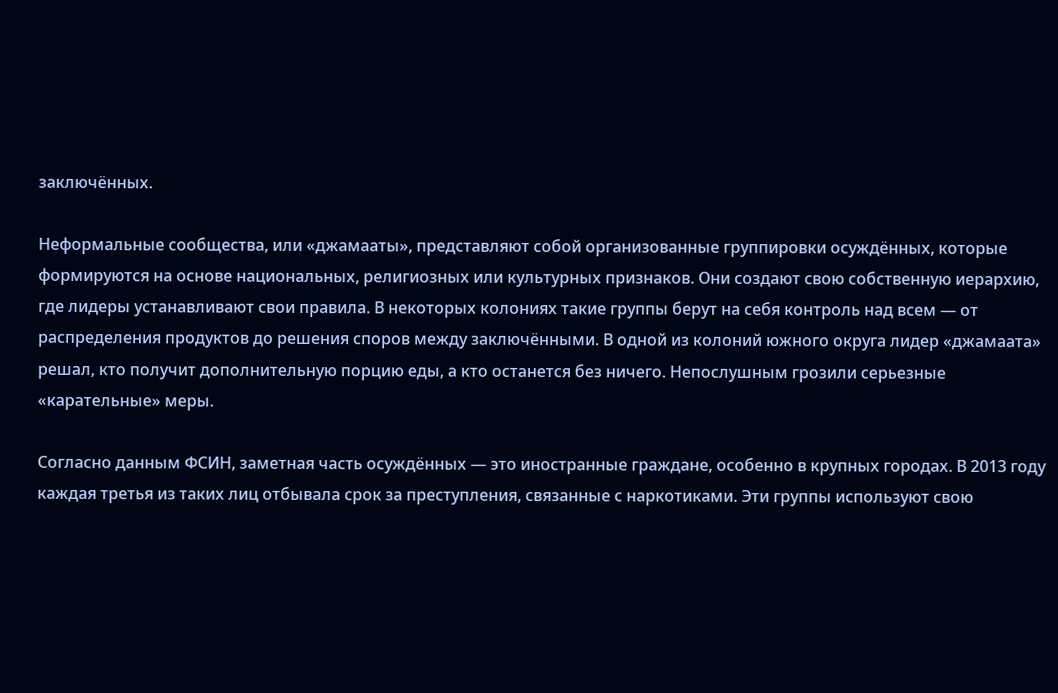заключённых.

Неформальные сообщества, или «джамааты», представляют собой организованные группировки осуждённых, которые формируются на основе национальных, религиозных или культурных признаков. Они создают свою собственную иерархию, где лидеры устанавливают свои правила. В некоторых колониях такие группы берут на себя контроль над всем — от распределения продуктов до решения споров между заключёнными. В одной из колоний южного округа лидер «джамаата» решал, кто получит дополнительную порцию еды, а кто останется без ничего. Непослушным грозили серьезные «карательные» меры.

Согласно данным ФСИН, заметная часть осуждённых — это иностранные граждане, особенно в крупных городах. В 2013 году каждая третья из таких лиц отбывала срок за преступления, связанные с наркотиками. Эти группы используют свою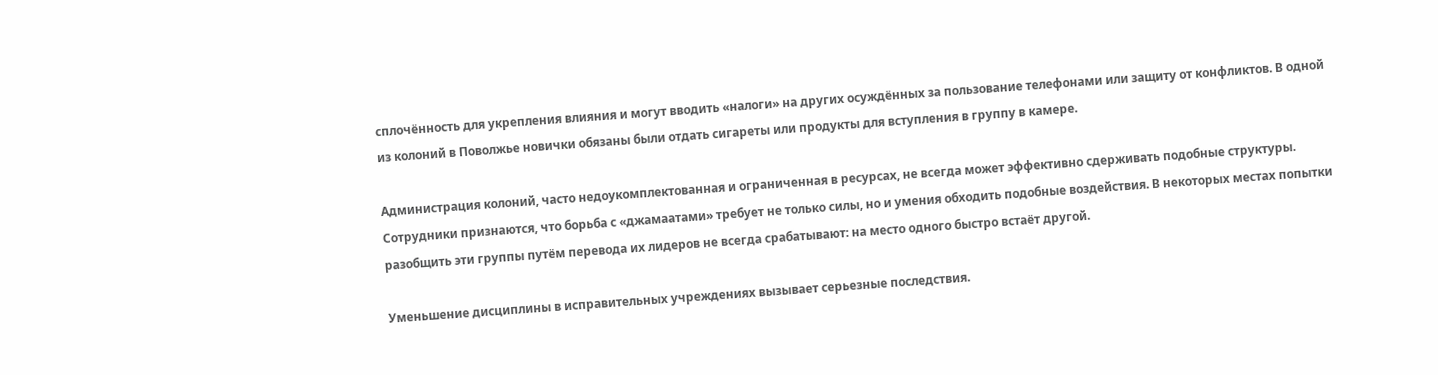сплочённость для укрепления влияния и могут вводить «налоги» на других осуждённых за пользование телефонами или защиту от конфликтов. В одной из колоний в Поволжье новички обязаны были отдать сигареты или продукты для вступления в группу в камере.

Администрация колоний, часто недоукомплектованная и ограниченная в ресурсах, не всегда может эффективно сдерживать подобные структуры. Сотрудники признаются, что борьба с «джамаатами» требует не только силы, но и умения обходить подобные воздействия. В некоторых местах попытки разобщить эти группы путём перевода их лидеров не всегда срабатывают: на место одного быстро встаёт другой.

Уменьшение дисциплины в исправительных учреждениях вызывает серьезные последствия.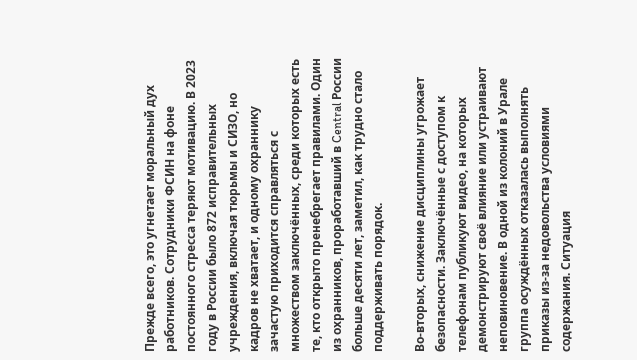Прежде всего, это угнетает моральный дух работников. Сотрудники ФСИН на фоне постоянного стресса теряют мотивацию. В 2023 году в России было 872 исправительных учреждения, включая тюрьмы и СИЗО, но кадров не хватает, и одному охраннику зачастую приходится справляться с множеством заключённых, среди которых есть те, кто открыто пренебрегает правилами. Один из охранников, проработавший в Central России больше десяти лет, заметил, как трудно стало поддерживать порядок.

Во-вторых, снижение дисциплины угрожает безопасности. Заключённые с доступом к телефонам публикуют видео, на которых демонстрируют своё влияние или устраивают неповиновение. В одной из колоний в Урале группа осуждённых отказалась выполнять приказы из-за недовольства условиями содержания. Ситуация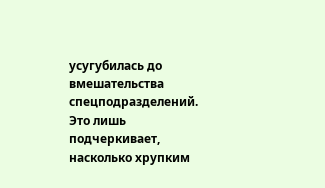усугубилась до вмешательства спецподразделений. Это лишь подчеркивает, насколько хрупким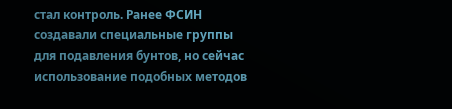стал контроль. Ранее ФСИН создавали специальные группы для подавления бунтов, но сейчас использование подобных методов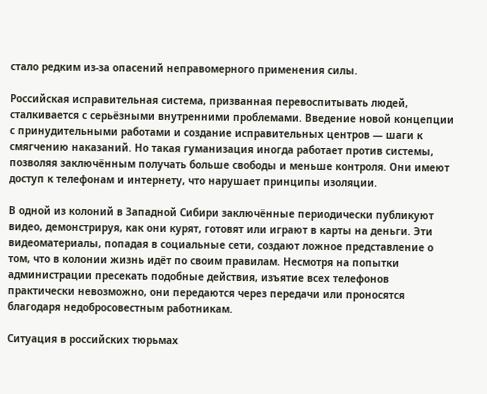стало редким из-за опасений неправомерного применения силы.

Российская исправительная система, призванная перевоспитывать людей, сталкивается с серьёзными внутренними проблемами. Введение новой концепции с принудительными работами и создание исправительных центров — шаги к смягчению наказаний. Но такая гуманизация иногда работает против системы, позволяя заключённым получать больше свободы и меньше контроля. Они имеют доступ к телефонам и интернету, что нарушает принципы изоляции.

В одной из колоний в Западной Сибири заключённые периодически публикуют видео, демонстрируя, как они курят, готовят или играют в карты на деньги. Эти видеоматериалы, попадая в социальные сети, создают ложное представление о том, что в колонии жизнь идёт по своим правилам. Несмотря на попытки администрации пресекать подобные действия, изъятие всех телефонов практически невозможно, они передаются через передачи или проносятся благодаря недобросовестным работникам.

Ситуация в российских тюрьмах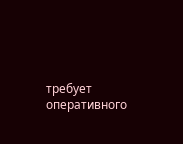требует оперативного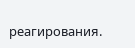реагирования.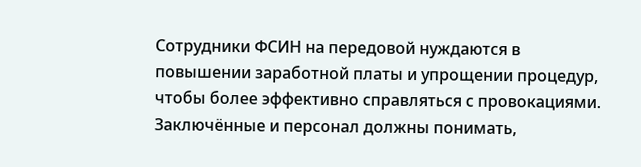Сотрудники ФСИН на передовой нуждаются в повышении заработной платы и упрощении процедур, чтобы более эффективно справляться с провокациями. Заключённые и персонал должны понимать,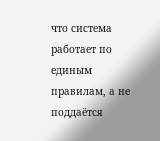что система работает по единым правилам, а не поддаётся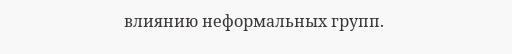влиянию неформальных групп.